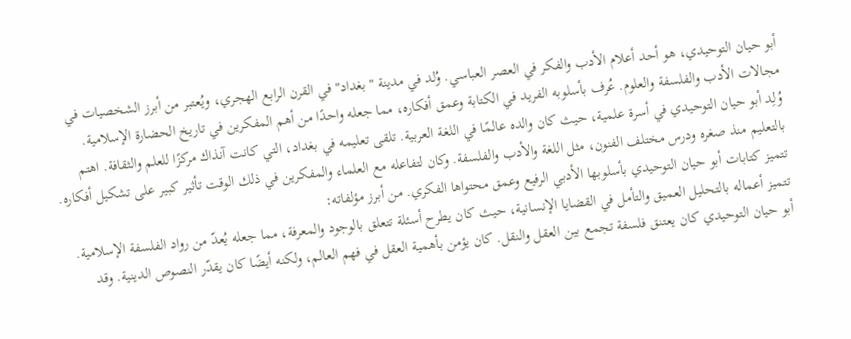أبو حيان التوحيدي، هو أحد أعلام الأدب والفكر في العصر العباسي. وُلد في مدينة "بغداد" في القرن الرابع الهجري، ويُعتبر من أبرز الشخصيات في مجالات الأدب والفلسفة والعلوم. عُرف بأسلوبه الفريد في الكتابة وعمق أفكاره، مما جعله واحدًا من أهم المفكرين في تاريخ الحضارة الإسلامية.
وُلِد أبو حيان التوحيدي في أسرة علمية، حيث كان والده عالمًا في اللغة العربية. تلقى تعليمه في بغداد، التي كانت آنذاك مركزًا للعلم والثقافة. اهتم بالتعليم منذ صغره ودرس مختلف الفنون، مثل اللغة والأدب والفلسفة. وكان لتفاعله مع العلماء والمفكرين في ذلك الوقت تأثير كبير على تشكيل أفكاره.
تتميز كتابات أبو حيان التوحيدي بأسلوبها الأدبي الرفيع وعمق محتواها الفكري. من أبرز مؤلفاته:
تتميز أعماله بالتحليل العميق والتأمل في القضايا الإنسانية، حيث كان يطرح أسئلة تتعلق بالوجود والمعرفة، مما جعله يُعدّ من رواد الفلسفة الإسلامية.
أبو حيان التوحيدي كان يعتنق فلسفة تجمع بين العقل والنقل. كان يؤمن بأهمية العقل في فهم العالم، ولكنه أيضًا كان يقدّر النصوص الدينية. وقد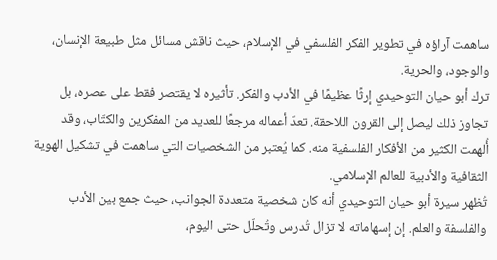ساهمت آراؤه في تطوير الفكر الفلسفي في الإسلام، حيث ناقش مسائل مثل طبيعة الإنسان، والوجود، والحرية.
ترك أبو حيان التوحيدي إرثًا عظيمًا في الأدب والفكر. تأثيره لا يقتصر فقط على عصره، بل تجاوز ذلك ليصل إلى القرون اللاحقة. تعدّ أعماله مرجعًا للعديد من المفكرين والكتّاب، وقد أُلهمت الكثير من الأفكار الفلسفية منه. كما يُعتبر من الشخصيات التي ساهمت في تشكيل الهوية الثقافية والأدبية للعالم الإسلامي.
تُظهر سيرة أبو حيان التوحيدي أنه كان شخصية متعددة الجوانب، حيث جمع بين الأدب والفلسفة والعلم. إن إسهاماته لا تزال تُدرس وتُحلّل حتى اليوم،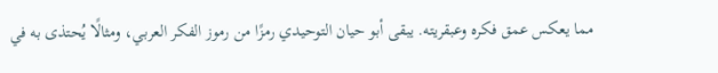مما يعكس عمق فكره وعبقريته. يبقى أبو حيان التوحيدي رمزًا من رموز الفكر العربي، ومثالًا يُحتذى به في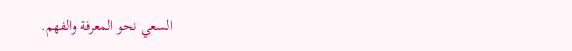السعي نحو المعرفة والفهم.